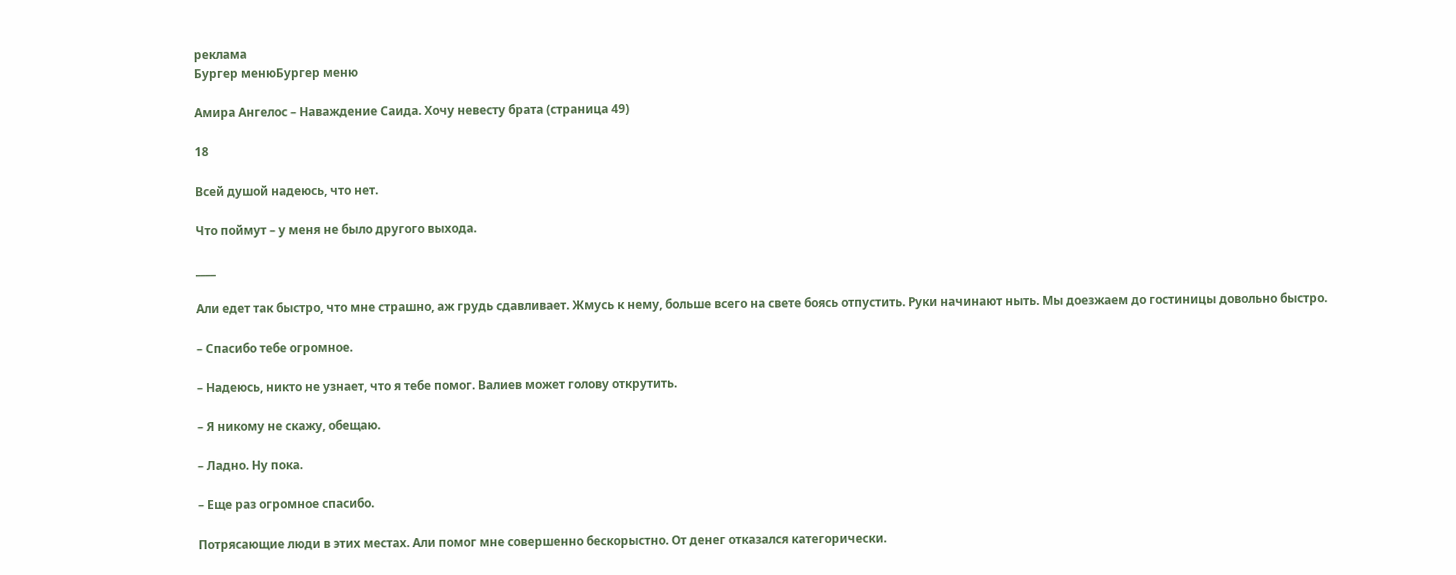реклама
Бургер менюБургер меню

Амира Ангелос – Наваждение Саида. Хочу невесту брата (страница 49)

18

Всей душой надеюсь, что нет.

Что поймут – у меня не было другого выхода.

____

Али едет так быстро, что мне страшно, аж грудь сдавливает. Жмусь к нему, больше всего на свете боясь отпустить. Руки начинают ныть. Мы доезжаем до гостиницы довольно быстро.

– Спасибо тебе огромное.

– Надеюсь, никто не узнает, что я тебе помог. Валиев может голову открутить.

– Я никому не скажу, обещаю.

– Ладно. Ну пока.

– Еще раз огромное спасибо.

Потрясающие люди в этих местах. Али помог мне совершенно бескорыстно. От денег отказался категорически.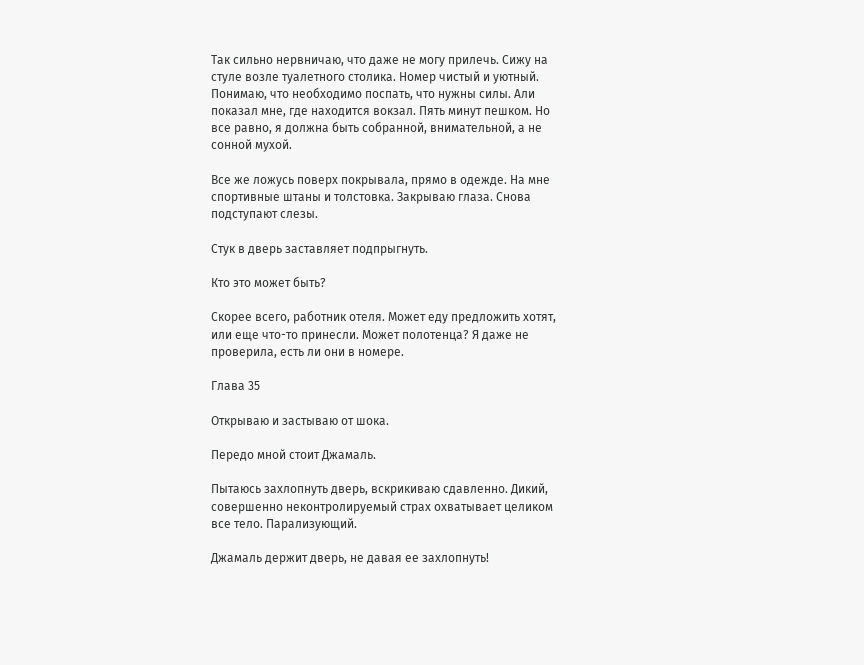Так сильно нервничаю, что даже не могу прилечь. Сижу на стуле возле туалетного столика. Номер чистый и уютный. Понимаю, что необходимо поспать, что нужны силы. Али показал мне, где находится вокзал. Пять минут пешком. Но все равно, я должна быть собранной, внимательной, а не сонной мухой.

Все же ложусь поверх покрывала, прямо в одежде. На мне спортивные штаны и толстовка. Закрываю глаза. Снова подступают слезы.

Стук в дверь заставляет подпрыгнуть.

Кто это может быть?

Скорее всего, работник отеля. Может еду предложить хотят, или еще что-то принесли. Может полотенца? Я даже не проверила, есть ли они в номере.

Глава 35

Открываю и застываю от шока.

Передо мной стоит Джамаль.

Пытаюсь захлопнуть дверь, вскрикиваю сдавленно. Дикий, совершенно неконтролируемый страх охватывает целиком все тело. Парализующий.

Джамаль держит дверь, не давая ее захлопнуть!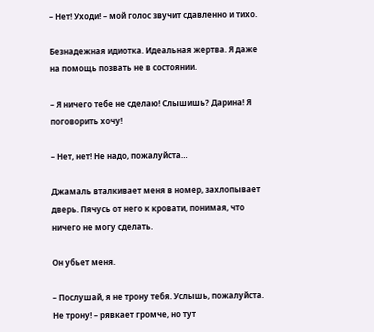– Нет! Уходи! – мой голос звучит сдавленно и тихо.

Безнадежная идиотка. Идеальная жертва. Я даже на помощь позвать не в состоянии.

– Я ничего тебе не сделаю! Слышишь? Дарина! Я поговорить хочу!

– Нет, нет! Не надо, пожалуйста…

Джамаль вталкивает меня в номер, захлопывает дверь. Пячусь от него к кровати, понимая, что ничего не могу сделать.

Он убьет меня.

– Послушай, я не трону тебя. Услышь, пожалуйста. Не трону! – рявкает громче, но тут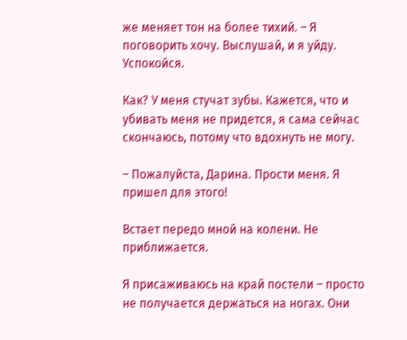же меняет тон на более тихий. – Я поговорить хочу. Выслушай, и я уйду. Успокойся.

Как? У меня стучат зубы. Кажется, что и убивать меня не придется, я сама сейчас скончаюсь, потому что вдохнуть не могу.

– Пожалуйста, Дарина. Прости меня. Я пришел для этого!

Встает передо мной на колени. Не приближается.

Я присаживаюсь на край постели – просто не получается держаться на ногах. Они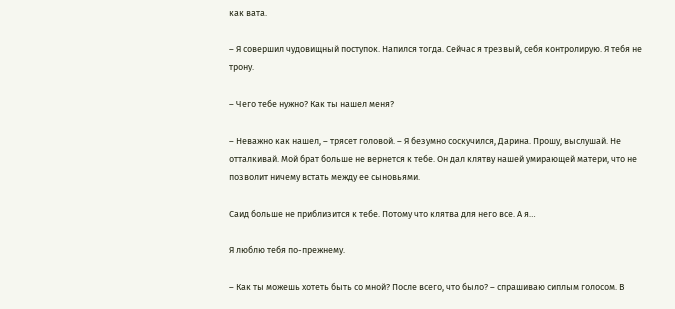как вата.

– Я совершил чудовищный поступок. Напился тогда. Сейчас я трезвый, себя контролирую. Я тебя не трону.

– Чего тебе нужно? Как ты нашел меня?

– Неважно как нашел, – трясет головой. – Я безумно соскучился, Дарина. Прошу, выслушай. Не отталкивай. Мой брат больше не вернется к тебе. Он дал клятву нашей умирающей матери, что не позволит ничему встать между ее сыновьями.

Саид больше не приблизится к тебе. Потому что клятва для него все. А я…

Я люблю тебя по-прежнему.

– Как ты можешь хотеть быть со мной? После всего, что было? – спрашиваю сиплым голосом. В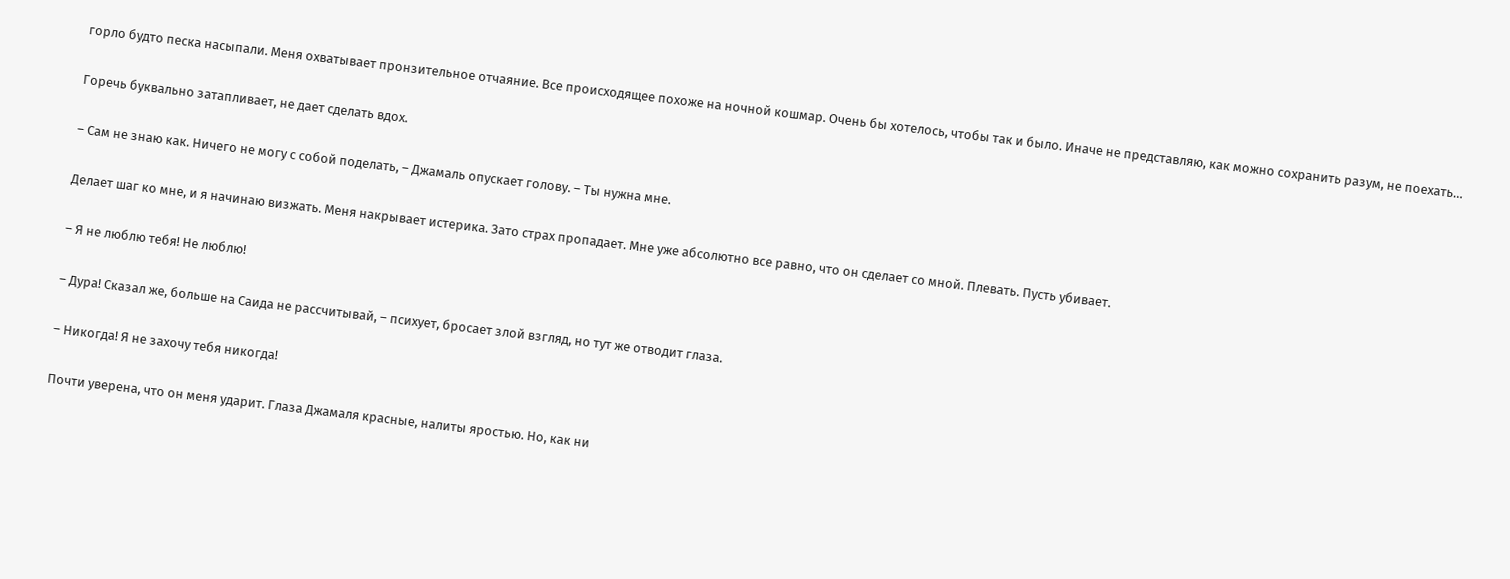горло будто песка насыпали. Меня охватывает пронзительное отчаяние. Все происходящее похоже на ночной кошмар. Очень бы хотелось, чтобы так и было. Иначе не представляю, как можно сохранить разум, не поехать…

Горечь буквально затапливает, не дает сделать вдох.

– Сам не знаю как. Ничего не могу с собой поделать, – Джамаль опускает голову. – Ты нужна мне.

Делает шаг ко мне, и я начинаю визжать. Меня накрывает истерика. Зато страх пропадает. Мне уже абсолютно все равно, что он сделает со мной. Плевать. Пусть убивает.

– Я не люблю тебя! Не люблю!

– Дура! Сказал же, больше на Саида не рассчитывай, – психует, бросает злой взгляд, но тут же отводит глаза.

– Никогда! Я не захочу тебя никогда!

Почти уверена, что он меня ударит. Глаза Джамаля красные, налиты яростью. Но, как ни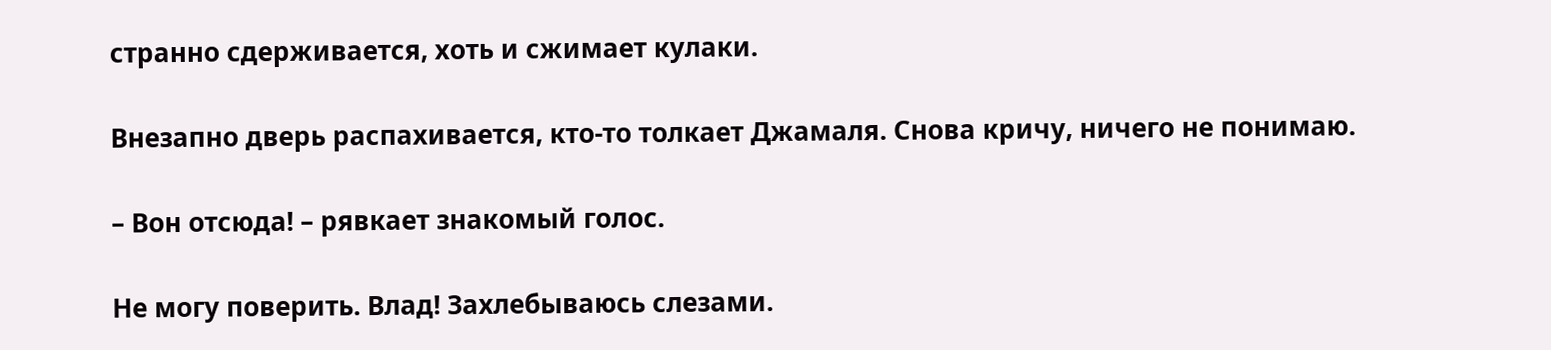странно сдерживается, хоть и сжимает кулаки.

Внезапно дверь распахивается, кто-то толкает Джамаля. Снова кричу, ничего не понимаю.

– Вон отсюда! – рявкает знакомый голос.

Не могу поверить. Влад! Захлебываюсь слезами.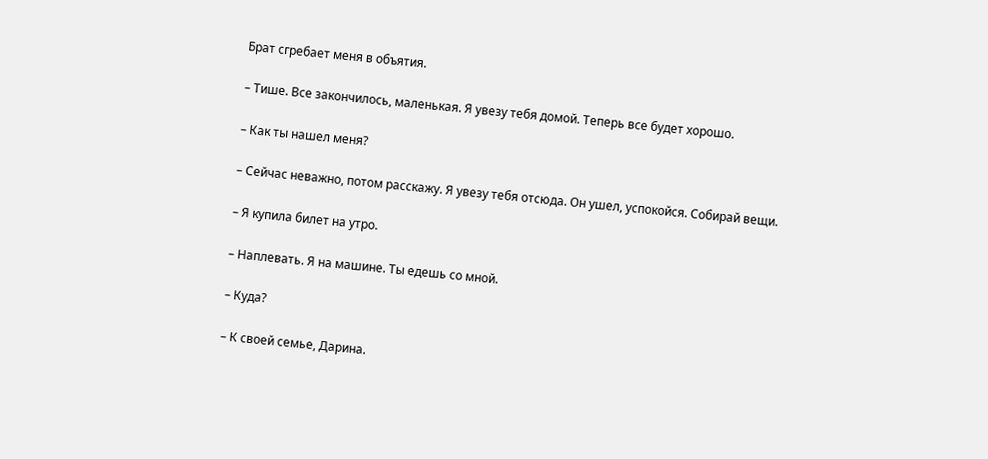Брат сгребает меня в объятия.

– Тише. Все закончилось, маленькая. Я увезу тебя домой. Теперь все будет хорошо.

– Как ты нашел меня?

– Сейчас неважно, потом расскажу. Я увезу тебя отсюда. Он ушел, успокойся. Собирай вещи.

– Я купила билет на утро.

– Наплевать. Я на машине. Ты едешь со мной.

– Куда?

– К своей семье, Дарина.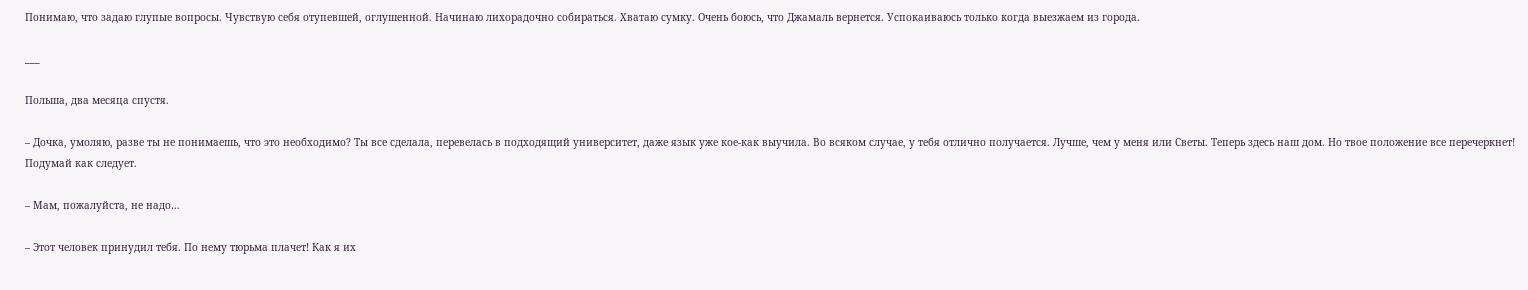Понимаю, что задаю глупые вопросы. Чувствую себя отупевшей, оглушенной. Начинаю лихорадочно собираться. Хватаю сумку. Очень боюсь, что Джамаль вернется. Успокаиваюсь только когда выезжаем из города.

___

Польша, два месяца спустя.

– Дочка, умоляю, разве ты не понимаешь, что это необходимо? Ты все сделала, перевелась в подходящий университет, даже язык уже кое-как выучила. Во всяком случае, у тебя отлично получается. Лучше, чем у меня или Светы. Теперь здесь наш дом. Но твое положение все перечеркнет! Подумай как следует.

– Мам, пожалуйста, не надо…

– Этот человек принудил тебя. По нему тюрьма плачет! Как я их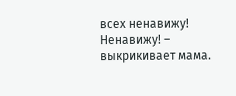всех ненавижу! Ненавижу! – выкрикивает мама.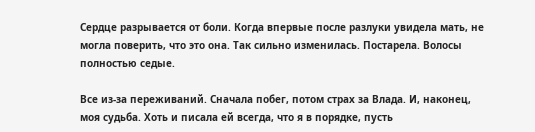Сердце разрывается от боли. Когда впервые после разлуки увидела мать, не могла поверить, что это она. Так сильно изменилась. Постарела. Волосы полностью седые.

Все из-за переживаний. Сначала побег, потом страх за Влада. И, наконец, моя судьба. Хоть и писала ей всегда, что я в порядке, пусть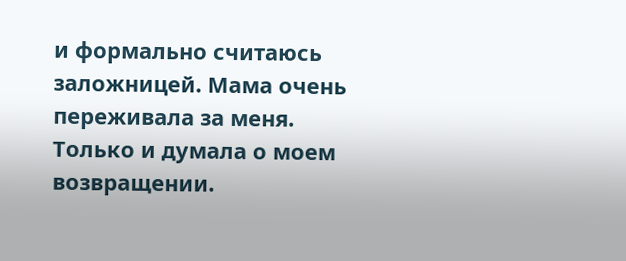и формально считаюсь заложницей. Мама очень переживала за меня. Только и думала о моем возвращении.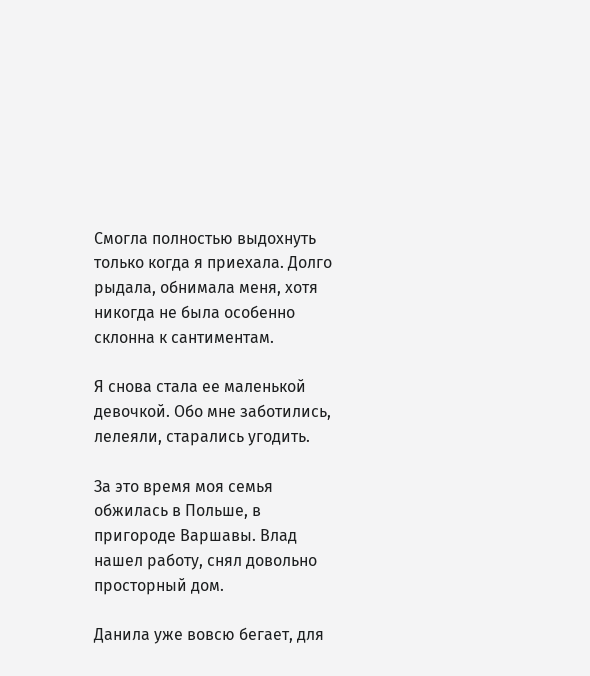Смогла полностью выдохнуть только когда я приехала. Долго рыдала, обнимала меня, хотя никогда не была особенно склонна к сантиментам.

Я снова стала ее маленькой девочкой. Обо мне заботились, лелеяли, старались угодить.

За это время моя семья обжилась в Польше, в пригороде Варшавы. Влад нашел работу, снял довольно просторный дом.

Данила уже вовсю бегает, для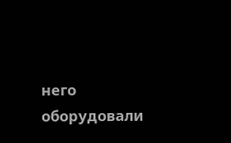него оборудовали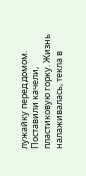лужайку перед домом. Поставили качели, пластиковую горку. Жизнь налаживалась, текла в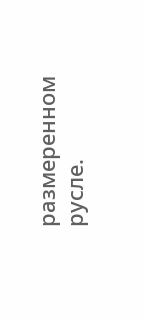размеренном русле.